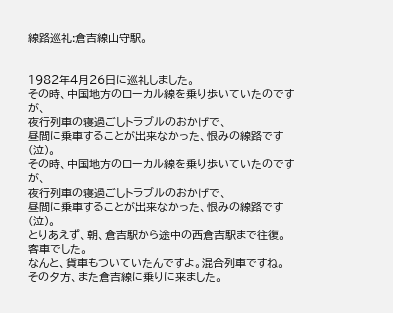線路巡礼:倉吉線山守駅。


1982年4月26日に巡礼しました。
その時、中国地方のローカル線を乗り歩いていたのですが、
夜行列車の寝過ごしトラブルのおかげで、
昼間に乗車することが出来なかった、恨みの線路です(泣)。
その時、中国地方のローカル線を乗り歩いていたのですが、
夜行列車の寝過ごしトラブルのおかげで、
昼間に乗車することが出来なかった、恨みの線路です(泣)。
とりあえず、朝、倉吉駅から途中の西倉吉駅まで往復。
客車でした。
なんと、貨車もついていたんですよ。混合列車ですね。
その夕方、また倉吉線に乗りに来ました。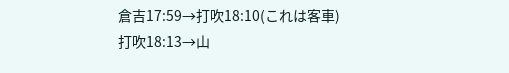倉吉17:59→打吹18:10(これは客車)
打吹18:13→山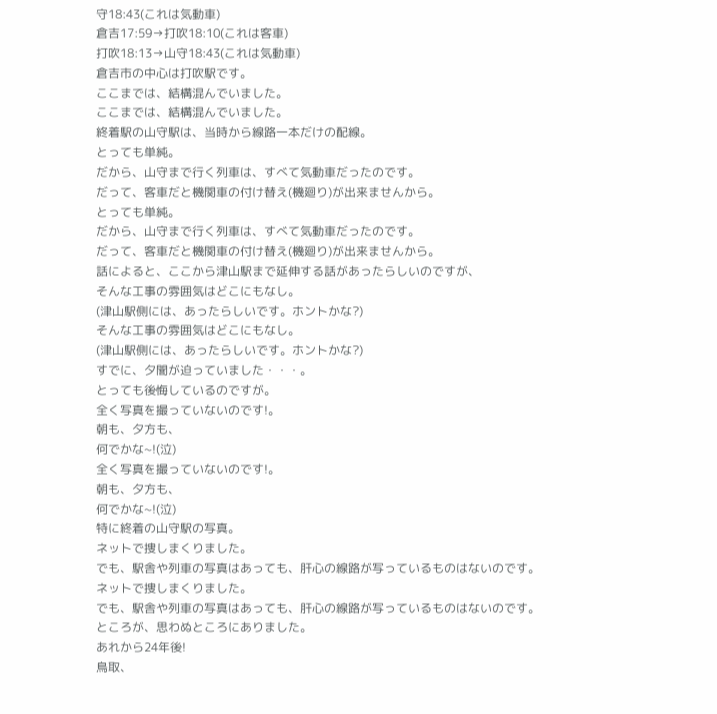守18:43(これは気動車)
倉吉17:59→打吹18:10(これは客車)
打吹18:13→山守18:43(これは気動車)
倉吉市の中心は打吹駅です。
ここまでは、結構混んでいました。
ここまでは、結構混んでいました。
終着駅の山守駅は、当時から線路一本だけの配線。
とっても単純。
だから、山守まで行く列車は、すべて気動車だったのです。
だって、客車だと機関車の付け替え(機廻り)が出来ませんから。
とっても単純。
だから、山守まで行く列車は、すべて気動車だったのです。
だって、客車だと機関車の付け替え(機廻り)が出来ませんから。
話によると、ここから津山駅まで延伸する話があったらしいのですが、
そんな工事の雰囲気はどこにもなし。
(津山駅側には、あったらしいです。ホントかな?)
そんな工事の雰囲気はどこにもなし。
(津山駅側には、あったらしいです。ホントかな?)
すでに、夕闇が迫っていました・・・。
とっても後悔しているのですが。
全く写真を撮っていないのです!。
朝も、夕方も、
何でかな~!(泣)
全く写真を撮っていないのです!。
朝も、夕方も、
何でかな~!(泣)
特に終着の山守駅の写真。
ネットで捜しまくりました。
でも、駅舎や列車の写真はあっても、肝心の線路が写っているものはないのです。
ネットで捜しまくりました。
でも、駅舎や列車の写真はあっても、肝心の線路が写っているものはないのです。
ところが、思わぬところにありました。
あれから24年後!
鳥取、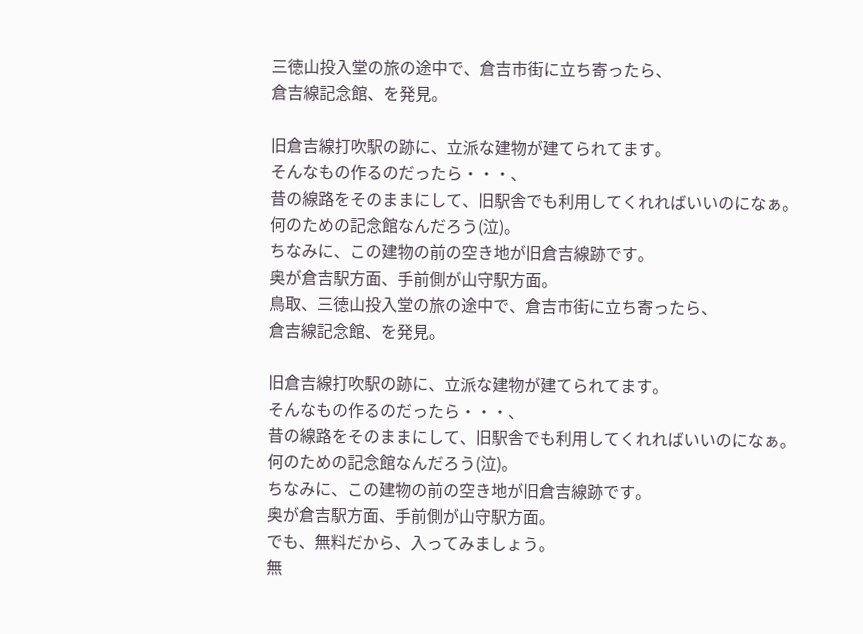三徳山投入堂の旅の途中で、倉吉市街に立ち寄ったら、
倉吉線記念館、を発見。

旧倉吉線打吹駅の跡に、立派な建物が建てられてます。
そんなもの作るのだったら・・・、
昔の線路をそのままにして、旧駅舎でも利用してくれればいいのになぁ。
何のための記念館なんだろう(泣)。
ちなみに、この建物の前の空き地が旧倉吉線跡です。
奥が倉吉駅方面、手前側が山守駅方面。
鳥取、三徳山投入堂の旅の途中で、倉吉市街に立ち寄ったら、
倉吉線記念館、を発見。

旧倉吉線打吹駅の跡に、立派な建物が建てられてます。
そんなもの作るのだったら・・・、
昔の線路をそのままにして、旧駅舎でも利用してくれればいいのになぁ。
何のための記念館なんだろう(泣)。
ちなみに、この建物の前の空き地が旧倉吉線跡です。
奥が倉吉駅方面、手前側が山守駅方面。
でも、無料だから、入ってみましょう。
無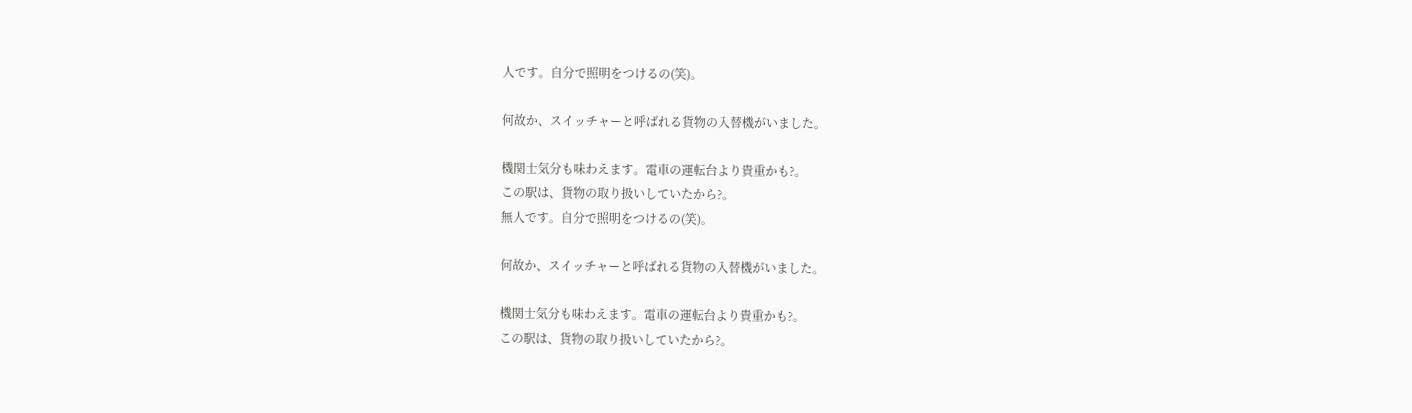人です。自分で照明をつけるの(笑)。

何故か、スイッチャーと呼ばれる貨物の入替機がいました。

機関士気分も味わえます。電車の運転台より貴重かも?。
この駅は、貨物の取り扱いしていたから?。
無人です。自分で照明をつけるの(笑)。

何故か、スイッチャーと呼ばれる貨物の入替機がいました。

機関士気分も味わえます。電車の運転台より貴重かも?。
この駅は、貨物の取り扱いしていたから?。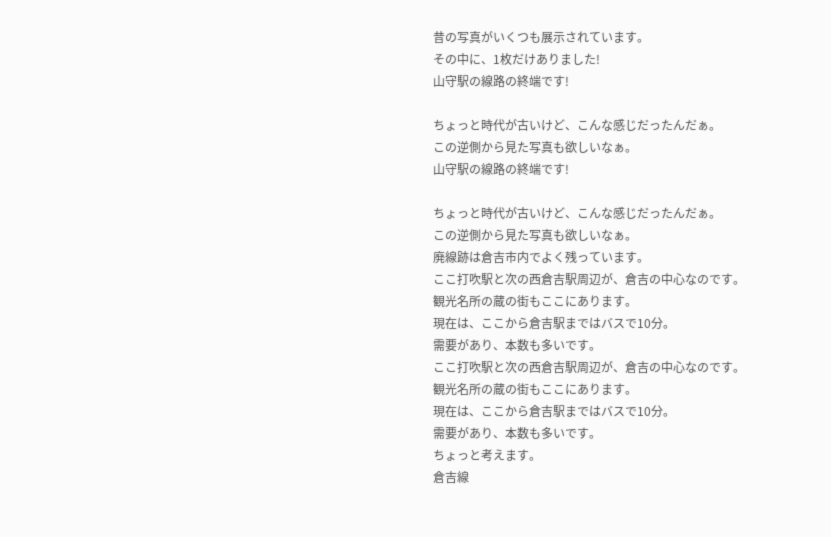昔の写真がいくつも展示されています。
その中に、1枚だけありました!
山守駅の線路の終端です!

ちょっと時代が古いけど、こんな感じだったんだぁ。
この逆側から見た写真も欲しいなぁ。
山守駅の線路の終端です!

ちょっと時代が古いけど、こんな感じだったんだぁ。
この逆側から見た写真も欲しいなぁ。
廃線跡は倉吉市内でよく残っています。
ここ打吹駅と次の西倉吉駅周辺が、倉吉の中心なのです。
観光名所の蔵の街もここにあります。
現在は、ここから倉吉駅まではバスで10分。
需要があり、本数も多いです。
ここ打吹駅と次の西倉吉駅周辺が、倉吉の中心なのです。
観光名所の蔵の街もここにあります。
現在は、ここから倉吉駅まではバスで10分。
需要があり、本数も多いです。
ちょっと考えます。
倉吉線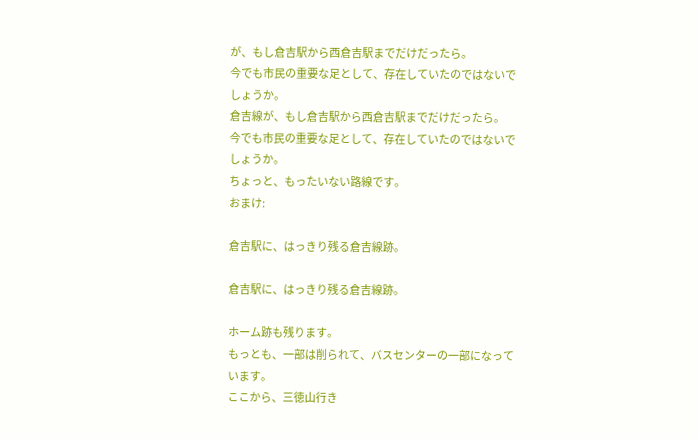が、もし倉吉駅から西倉吉駅までだけだったら。
今でも市民の重要な足として、存在していたのではないでしょうか。
倉吉線が、もし倉吉駅から西倉吉駅までだけだったら。
今でも市民の重要な足として、存在していたのではないでしょうか。
ちょっと、もったいない路線です。
おまけ:

倉吉駅に、はっきり残る倉吉線跡。

倉吉駅に、はっきり残る倉吉線跡。

ホーム跡も残ります。
もっとも、一部は削られて、バスセンターの一部になっています。
ここから、三徳山行き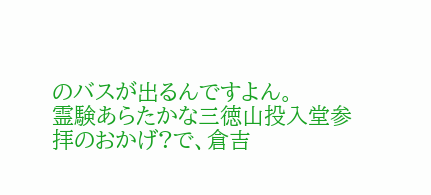のバスが出るんですよん。
霊験あらたかな三徳山投入堂参拝のおかげ?で、倉吉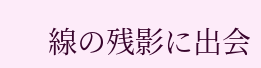線の残影に出会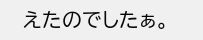えたのでしたぁ。